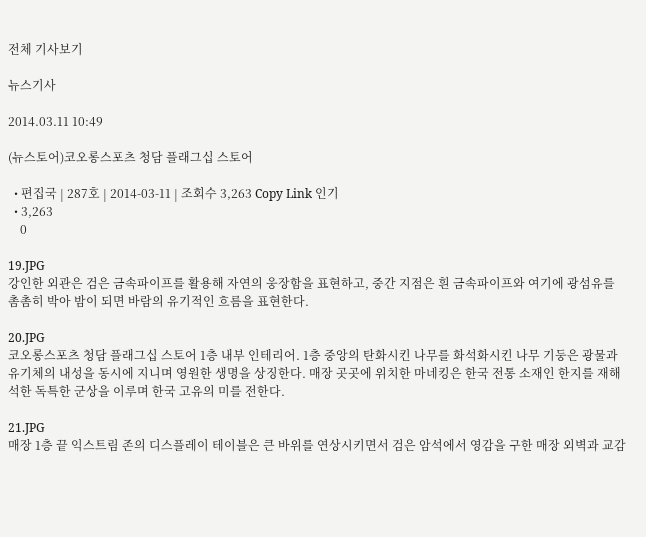전체 기사보기

뉴스기사

2014.03.11 10:49

(뉴스토어)코오롱스포츠 청담 플래그십 스토어

  • 편집국 | 287호 | 2014-03-11 | 조회수 3,263 Copy Link 인기
  • 3,263
    0

19.JPG
강인한 외관은 검은 금속파이프를 활용해 자연의 웅장함을 표현하고, 중간 지점은 흰 금속파이프와 여기에 광섬유를 촘촘히 박아 밤이 되면 바람의 유기적인 흐름을 표현한다.

20.JPG
코오롱스포츠 청담 플래그십 스토어 1층 내부 인테리어. 1층 중앙의 탄화시킨 나무를 화석화시킨 나무 기둥은 광물과 유기체의 내성을 동시에 지니며 영원한 생명을 상징한다. 매장 곳곳에 위치한 마네킹은 한국 전통 소재인 한지를 재해석한 독특한 군상을 이루며 한국 고유의 미를 전한다.

21.JPG
매장 1층 끝 익스트림 존의 디스플레이 테이블은 큰 바위를 연상시키면서 검은 암석에서 영감을 구한 매장 외벽과 교감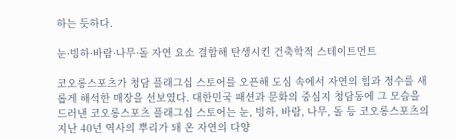하는 듯하다.

눈·빙하·바람·나무·돌 자연 요소 결합해 탄생시킨 건축학적 스테이트먼트

코오롱스포츠가 청담 플래그십 스토어를 오픈해 도심 속에서 자연의 힘과 정수를 새롭게 해석한 매장을 선보였다. 대한민국 패션과 문화의 중심지 청담동에 그 모습을 드러낸 코오롱스포츠 플래그십 스토어는 눈, 빙하, 바람, 나무, 돌 등 코오롱스포츠의 지난 40년 역사의 뿌리가 돼 온 자연의 다양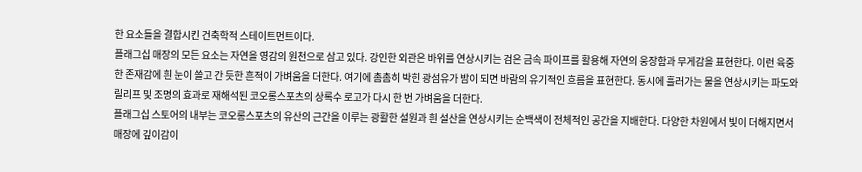한 요소들을 결합시킨 건축학적 스테이트먼트이다.
플래그십 매장의 모든 요소는 자연을 영감의 원천으로 삼고 있다. 강인한 외관은 바위를 연상시키는 검은 금속 파이프를 활용해 자연의 웅장함과 무게감을 표현한다. 이런 육중한 존재감에 흰 눈이 쓸고 간 듯한 흔적이 가벼움을 더한다. 여기에 촘촘히 박힌 광섬유가 밤이 되면 바람의 유기적인 흐름을 표현한다. 동시에 흘러가는 물을 연상시키는 파도와 릴리프 및 조명의 효과로 재해석된 코오롱스포츠의 상록수 로고가 다시 한 번 가벼움을 더한다.
플래그십 스토어의 내부는 코오롱스포츠의 유산의 근간을 이루는 광활한 설원과 흰 설산을 연상시키는 순백색이 전체적인 공간을 지배한다. 다양한 차원에서 빛이 더해지면서 매장에 깊이감이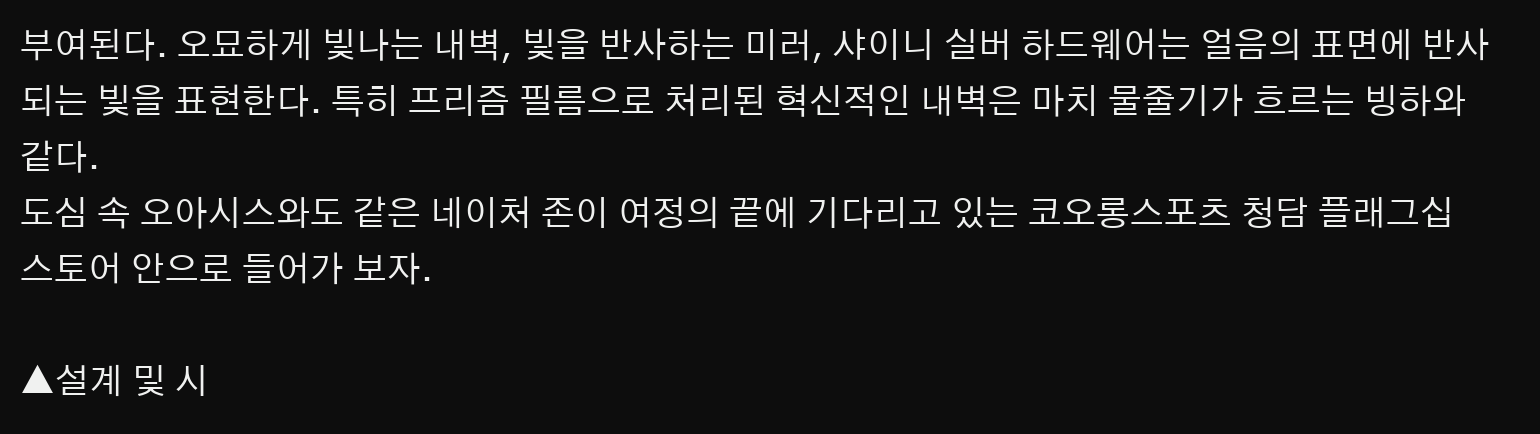부여된다. 오묘하게 빛나는 내벽, 빛을 반사하는 미러, 샤이니 실버 하드웨어는 얼음의 표면에 반사되는 빛을 표현한다. 특히 프리즘 필름으로 처리된 혁신적인 내벽은 마치 물줄기가 흐르는 빙하와 같다.
도심 속 오아시스와도 같은 네이처 존이 여정의 끝에 기다리고 있는 코오롱스포츠 청담 플래그십 스토어 안으로 들어가 보자.

▲설계 및 시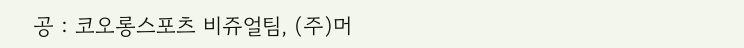공 : 코오롱스포츠 비쥬얼팀, (주)머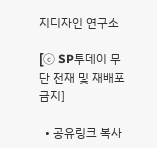지디자인 연구소

[ⓒ SP투데이 무단 전재 및 재배포 금지]

  • 공유링크 복사